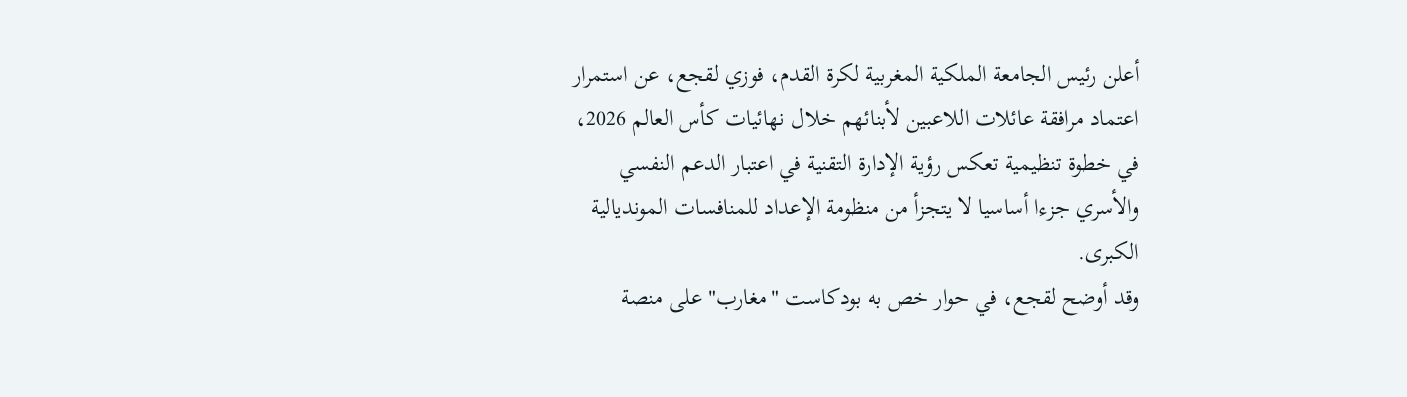أعلن رئيس الجامعة الملكية المغربية لكرة القدم، فوزي لقجع، عن استمرار اعتماد مرافقة عائلات اللاعبين لأبنائهم خلال نهائيات كأس العالم 2026، في خطوة تنظيمية تعكس رؤية الإدارة التقنية في اعتبار الدعم النفسي والأسري جزءا أساسيا لا يتجزأ من منظومة الإعداد للمنافسات المونديالية الكبرى.
وقد أوضح لقجع، في حوار خص به بودكاست "مغارب" على منصة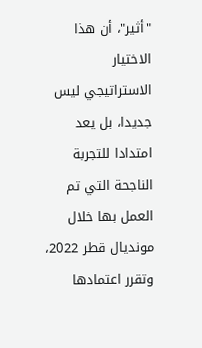"أثير"، أن هذا الاختيار الاستراتيجي ليس جديدا، بل يعد امتدادا للتجربة الناجحة التي تم العمل بها خلال مونديال قطر 2022، وتقرر اعتمادها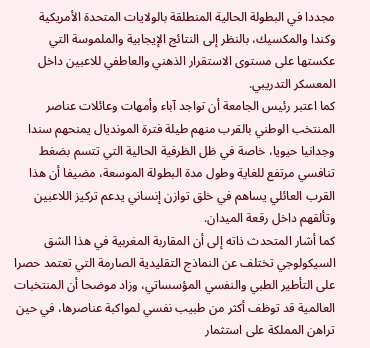مجددا في البطولة الحالية المنطلقة بالولايات المتحدة الأمريكية وكندا والمكسيك، بالنظر إلى النتائج الإيجابية والملموسة التي عكستها على مستوى الاستقرار الذهني والعاطفي للاعبين داخل المعسكر التدريبي.
كما اعتبر رئيس الجامعة أن تواجد آباء وأمهات وعائلات عناصر المنتخب الوطني بالقرب منهم طيلة فترة المونديال يمنحهم سندا وجدانيا حيويا، خاصة في ظل الظرفية الحالية التي تتسم بضغط تنافسي مرتفع للغاية وطول مدة البطولة الموسعة، مضيفا أن هذا القرب العائلي يساهم في خلق توازن إنساني يدعم تركيز اللاعبين وتألقهم داخل رقعة الميدان.
كما أشار المتحدث ذاته إلى أن المقاربة المغربية في هذا الشق السيكولوجي تختلف عن النماذج التقليدية الصارمة التي تعتمد حصرا على التأطير الطبي والنفسي المؤسساتي، وزاد موضحا أن المنتخبات العالمية قد توظف أكثر من طبيب نفسي لمواكبة عناصرها، في حين تراهن المملكة على استثمار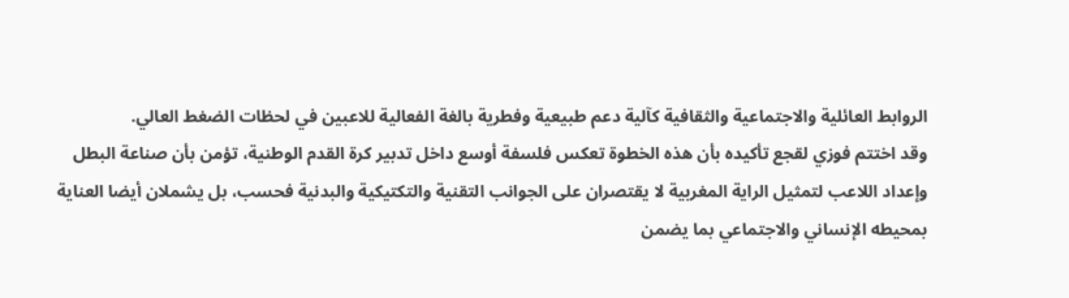الروابط العائلية والاجتماعية والثقافية كآلية دعم طبيعية وفطرية بالغة الفعالية للاعبين في لحظات الضغط العالي.
وقد اختتم فوزي لقجع تأكيده بأن هذه الخطوة تعكس فلسفة أوسع داخل تدبير كرة القدم الوطنية، تؤمن بأن صناعة البطل وإعداد اللاعب لتمثيل الراية المغربية لا يقتصران على الجوانب التقنية والتكتيكية والبدنية فحسب، بل يشملان أيضا العناية بمحيطه الإنساني والاجتماعي بما يضمن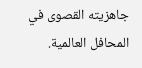جاهزيته القصوى في المحافل العالمية.